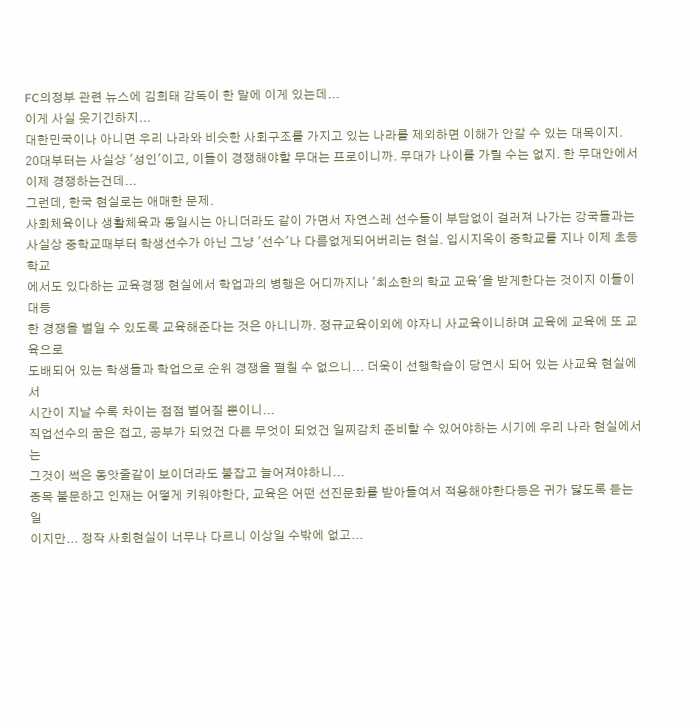FC의정부 관련 뉴스에 김희태 감독이 한 말에 이게 있는데...
이게 사실 웃기긴하지...
대한민국이나 아니면 우리 나라와 비슷한 사회구조를 가지고 있는 나라를 제외하면 이해가 안갈 수 있는 대목이지.
20대부터는 사실상 '성인'이고, 이들이 경쟁해야할 무대는 프로이니까. 무대가 나이를 가릴 수는 없지. 한 무대안에서
이제 경쟁하는건데...
그런데, 한국 현실로는 애매한 문제.
사회체육이나 생활체육과 동일시는 아니더라도 같이 가면서 자연스레 선수들이 부담없이 걸러져 나가는 강국들과는
사실상 중학교때부터 학생선수가 아닌 그냥 '선수'나 다름없게되어버리는 현실. 입시지옥이 중학교를 지나 이제 초등학교
에서도 있다하는 교육경쟁 현실에서 학업과의 병행은 어디까지나 '최소한의 학교 교육'을 받게한다는 것이지 이들이 대등
한 경쟁을 벌일 수 있도록 교육해준다는 것은 아니니까. 정규교육이외에 야자니 사교육이니하며 교육에 교육에 또 교육으로
도배되어 있는 학생들과 학업으로 순위 경쟁을 펼칠 수 없으니... 더욱이 선행학습이 당연시 되어 있는 사교육 현실에서
시간이 지날 수록 차이는 점점 벌어질 뿐이니...
직업선수의 꿈은 접고, 공부가 되었건 다른 무엇이 되었건 일찌감치 준비할 수 있어야하는 시기에 우리 나라 현실에서는
그것이 썩은 동앗줄같이 보이더라도 붙잡고 늘어져야하니...
종목 불문하고 인재는 어떻게 키워야한다, 교육은 어떤 선진문화를 받아들여서 적용해야한다등은 귀가 닳도록 듣는 일
이지만... 정작 사회현실이 너무나 다르니 이상일 수밖에 없고...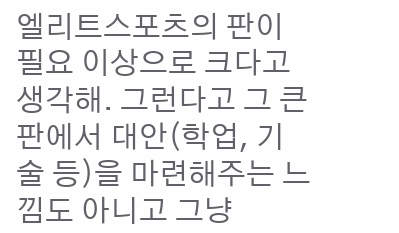엘리트스포츠의 판이 필요 이상으로 크다고 생각해. 그런다고 그 큰 판에서 대안(학업, 기술 등)을 마련해주는 느낌도 아니고 그냥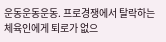운동운동운동. 프로경쟁에서 탈락하는 체육인에게 퇴로가 없으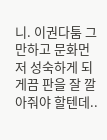니. 이권다툼 그만하고 문화먼저 성숙하게 되게끔 판을 잘 깔아줘야 할텐데..